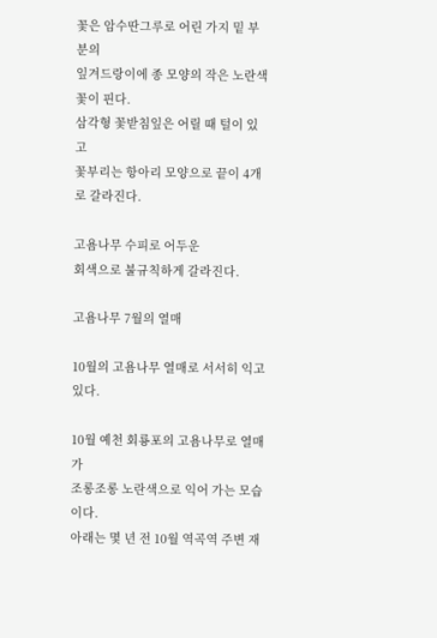꽃은 암수딴그루로 어린 가지 밑 부분의
잎겨드랑이에 종 모양의 작은 노란색 꽃이 핀다.
삼각형 꽃받침잎은 어릴 때 털이 있고
꽃부리는 항아리 모양으로 끝이 4개로 갈라진다.

고욤나무 수피로 어두운
회색으로 불규칙하게 갈라진다.

고욤나무 7월의 열매

10월의 고욤나무 열매로 서서히 익고 있다.

10월 예천 회룡포의 고욤나무로 열매가
조롱조롱 노란색으로 익어 가는 모습이다.
아래는 몇 년 전 10월 역곡역 주변 재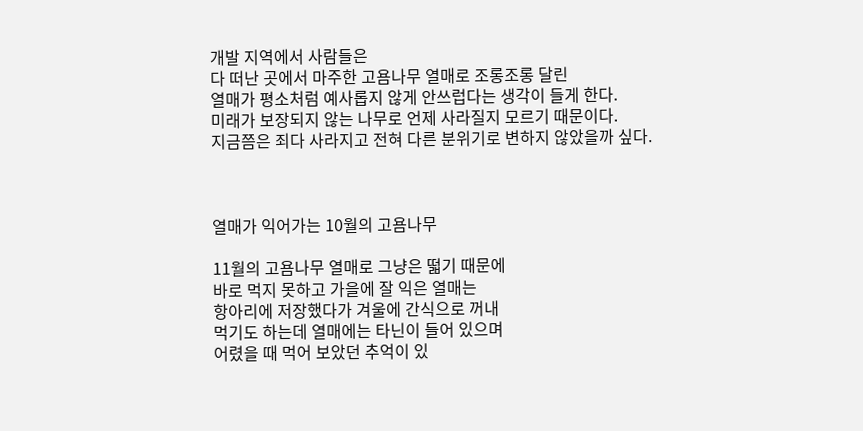개발 지역에서 사람들은
다 떠난 곳에서 마주한 고욤나무 열매로 조롱조롱 달린
열매가 평소처럼 예사롭지 않게 안쓰럽다는 생각이 들게 한다.
미래가 보장되지 않는 나무로 언제 사라질지 모르기 때문이다.
지금쯤은 죄다 사라지고 전혀 다른 분위기로 변하지 않았을까 싶다.



열매가 익어가는 10월의 고욤나무

11월의 고욤나무 열매로 그냥은 떫기 때문에
바로 먹지 못하고 가을에 잘 익은 열매는
항아리에 저장했다가 겨울에 간식으로 꺼내
먹기도 하는데 열매에는 타닌이 들어 있으며
어렸을 때 먹어 보았던 추억이 있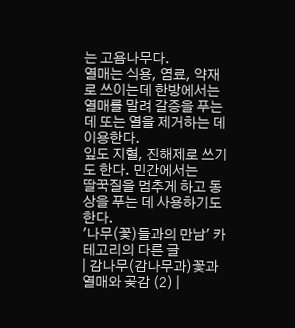는 고욤나무다.
열매는 식용, 염료, 약재로 쓰이는데 한방에서는
열매를 말려 갈증을 푸는데 또는 열을 제거하는 데 이용한다.
잎도 지혈, 진해제로 쓰기도 한다. 민간에서는
딸꾹질을 멈추게 하고 동상을 푸는 데 사용하기도 한다.
'나무(꽃)들과의 만남' 카테고리의 다른 글
| 감나무(감나무과)꽃과 열매와 곶감 (2) |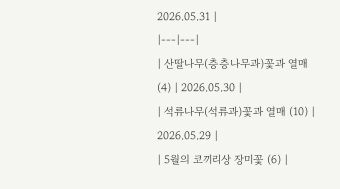2026.05.31 |
|---|---|
| 산딸나무(층층나무과)꽃과 열매 (4) | 2026.05.30 |
| 석류나무(석류과)꽃과 열매 (10) | 2026.05.29 |
| 5월의 코끼리상 장미꽃 (6) |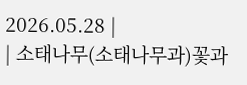2026.05.28 |
| 소태나무(소태나무과)꽃과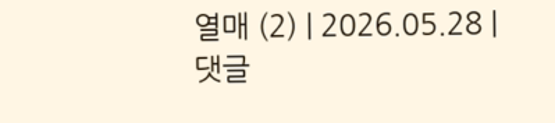열매 (2) | 2026.05.28 |
댓글